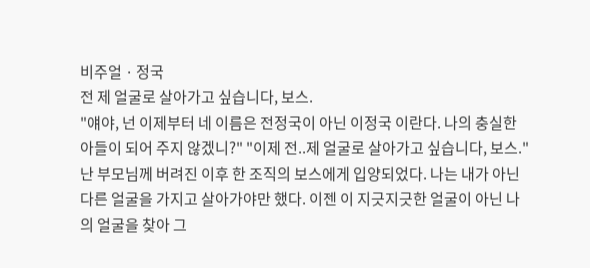비주얼 · 정국
전 제 얼굴로 살아가고 싶습니다, 보스.
"얘야, 넌 이제부터 네 이름은 전정국이 아닌 이정국 이란다. 나의 충실한 아들이 되어 주지 않겠니?" "이제 전..제 얼굴로 살아가고 싶습니다, 보스." 난 부모님께 버려진 이후 한 조직의 보스에게 입양되었다. 나는 내가 아닌 다른 얼굴을 가지고 살아가야만 했다. 이젠 이 지긋지긋한 얼굴이 아닌 나의 얼굴을 찾아 그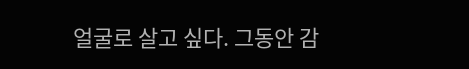얼굴로 살고 싶다. 그동안 감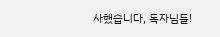사했습니다, 독자님들!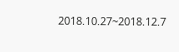2018.10.27~2018.12.7